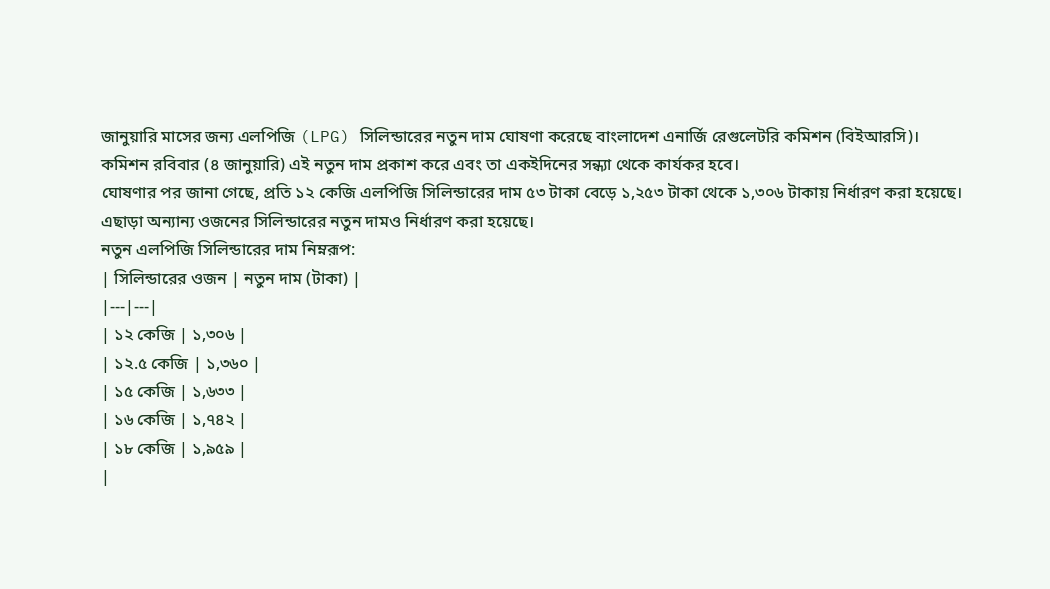জানুয়ারি মাসের জন্য এলপিজি (LPG) সিলিন্ডারের নতুন দাম ঘোষণা করেছে বাংলাদেশ এনার্জি রেগুলেটরি কমিশন (বিইআরসি)। কমিশন রবিবার (৪ জানুয়ারি) এই নতুন দাম প্রকাশ করে এবং তা একইদিনের সন্ধ্যা থেকে কার্যকর হবে।
ঘোষণার পর জানা গেছে, প্রতি ১২ কেজি এলপিজি সিলিন্ডারের দাম ৫৩ টাকা বেড়ে ১,২৫৩ টাকা থেকে ১,৩০৬ টাকায় নির্ধারণ করা হয়েছে। এছাড়া অন্যান্য ওজনের সিলিন্ডারের নতুন দামও নির্ধারণ করা হয়েছে।
নতুন এলপিজি সিলিন্ডারের দাম নিম্নরূপ:
| সিলিন্ডারের ওজন | নতুন দাম (টাকা) |
|---|---|
| ১২ কেজি | ১,৩০৬ |
| ১২.৫ কেজি | ১,৩৬০ |
| ১৫ কেজি | ১,৬৩৩ |
| ১৬ কেজি | ১,৭৪২ |
| ১৮ কেজি | ১,৯৫৯ |
|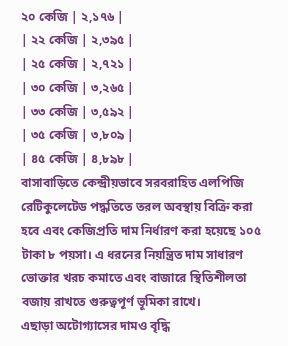২০ কেজি | ২,১৭৬ |
| ২২ কেজি | ২,৩৯৫ |
| ২৫ কেজি | ২,৭২১ |
| ৩০ কেজি | ৩,২৬৫ |
| ৩৩ কেজি | ৩,৫৯২ |
| ৩৫ কেজি | ৩,৮০৯ |
| ৪৫ কেজি | ৪,৮৯৮ |
বাসাবাড়িতে কেন্দ্রীয়ভাবে সরবরাহিত এলপিজি রেটিকুলেটেড পদ্ধতিতে তরল অবস্থায় বিক্রি করা হবে এবং কেজিপ্রতি দাম নির্ধারণ করা হয়েছে ১০৫ টাকা ৮ পয়সা। এ ধরনের নিয়ন্ত্রিত দাম সাধারণ ভোক্তার খরচ কমাতে এবং বাজারে স্থিতিশীলতা বজায় রাখতে গুরুত্বপূর্ণ ভূমিকা রাখে।
এছাড়া অটোগ্যাসের দামও বৃদ্ধি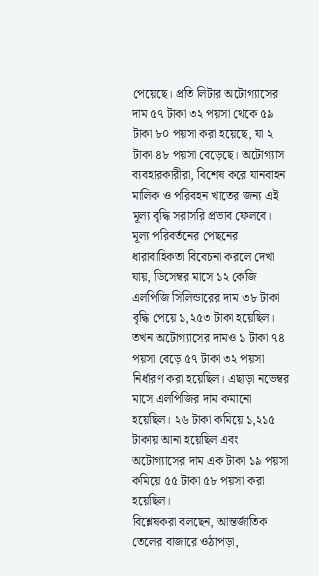পেয়েছে। প্রতি লিটার অটোগ্যাসের দাম ৫৭ টাকা ৩২ পয়সা থেকে ৫৯ টাকা ৮০ পয়সা করা হয়েছে, যা ২ টাকা ৪৮ পয়সা বেড়েছে। অটোগ্যাস ব্যবহারকারীরা, বিশেষ করে যানবাহন মালিক ও পরিবহন খাতের জন্য এই মূল্য বৃদ্ধি সরাসরি প্রভাব ফেলবে।
মূল্য পরিবর্তনের পেছনের ধারাবাহিকতা বিবেচনা করলে দেখা যায়, ডিসেম্বর মাসে ১২ কেজি এলপিজি সিলিন্ডারের দাম ৩৮ টাকা বৃদ্ধি পেয়ে ১,২৫৩ টাকা হয়েছিল। তখন অটোগ্যাসের দামও ১ টাকা ৭৪ পয়সা বেড়ে ৫৭ টাকা ৩২ পয়সা নির্ধারণ করা হয়েছিল। এছাড়া নভেম্বর মাসে এলপিজির দাম কমানো হয়েছিল। ২৬ টাকা কমিয়ে ১,২১৫ টাকায় আনা হয়েছিল এবং অটোগ্যাসের দাম এক টাকা ১৯ পয়সা কমিয়ে ৫৫ টাকা ৫৮ পয়সা করা হয়েছিল।
বিশ্লেষকরা বলছেন, আন্তর্জাতিক তেলের বাজারে ওঠাপড়া,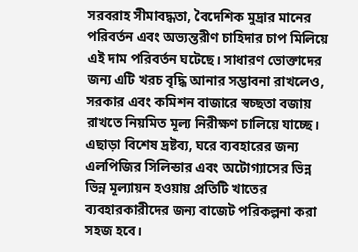সরবরাহ সীমাবদ্ধতা, বৈদেশিক মুদ্রার মানের পরিবর্তন এবং অভ্যন্তরীণ চাহিদার চাপ মিলিয়ে এই দাম পরিবর্তন ঘটেছে। সাধারণ ভোক্তাদের জন্য এটি খরচ বৃদ্ধি আনার সম্ভাবনা রাখলেও, সরকার এবং কমিশন বাজারে স্বচ্ছতা বজায় রাখতে নিয়মিত মূল্য নিরীক্ষণ চালিয়ে যাচ্ছে।
এছাড়া বিশেষ দ্রষ্টব্য, ঘরে ব্যবহারের জন্য এলপিজির সিলিন্ডার এবং অটোগ্যাসের ভিন্ন ভিন্ন মূল্যায়ন হওয়ায় প্রতিটি খাতের ব্যবহারকারীদের জন্য বাজেট পরিকল্পনা করা সহজ হবে।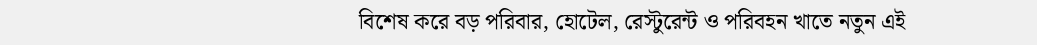বিশেষ করে বড় পরিবার, হোটেল, রেস্টুরেন্ট ও পরিবহন খাতে নতুন এই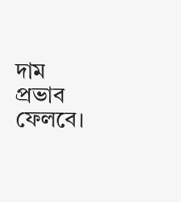দাম প্রভাব ফেলবে।